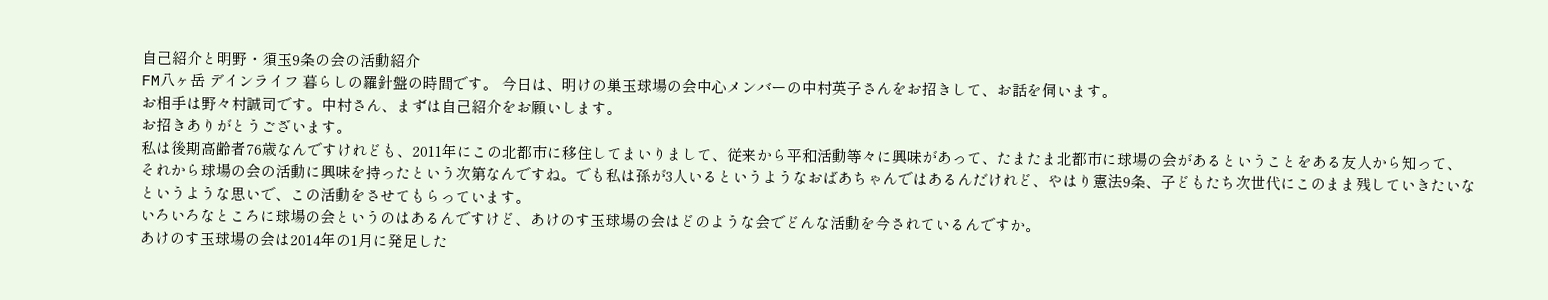自己紹介と明野・須玉9条の会の活動紹介
FM八ヶ岳 デインライフ 暮らしの羅針盤の時間です。 今日は、明けの巣玉球場の会中心メンバーの中村英子さんをお招きして、お話を伺います。
お相手は野々村誠司です。中村さん、まずは自己紹介をお願いします。
お招きありがとうございます。
私は後期高齢者76歳なんですけれども、2011年にこの北都市に移住してまいりまして、従来から平和活動等々に興味があって、たまたま北都市に球場の会があるということをある友人から知って、
それから球場の会の活動に興味を持ったという次第なんですね。でも私は孫が3人いるというようなおばあちゃんではあるんだけれど、やはり憲法9条、子どもたち次世代にこのまま残していきたいなというような思いで、この活動をさせてもらっています。
いろいろなところに球場の会というのはあるんですけど、あけのす玉球場の会はどのような会でどんな活動を今されているんですか。
あけのす玉球場の会は2014年の1月に発足した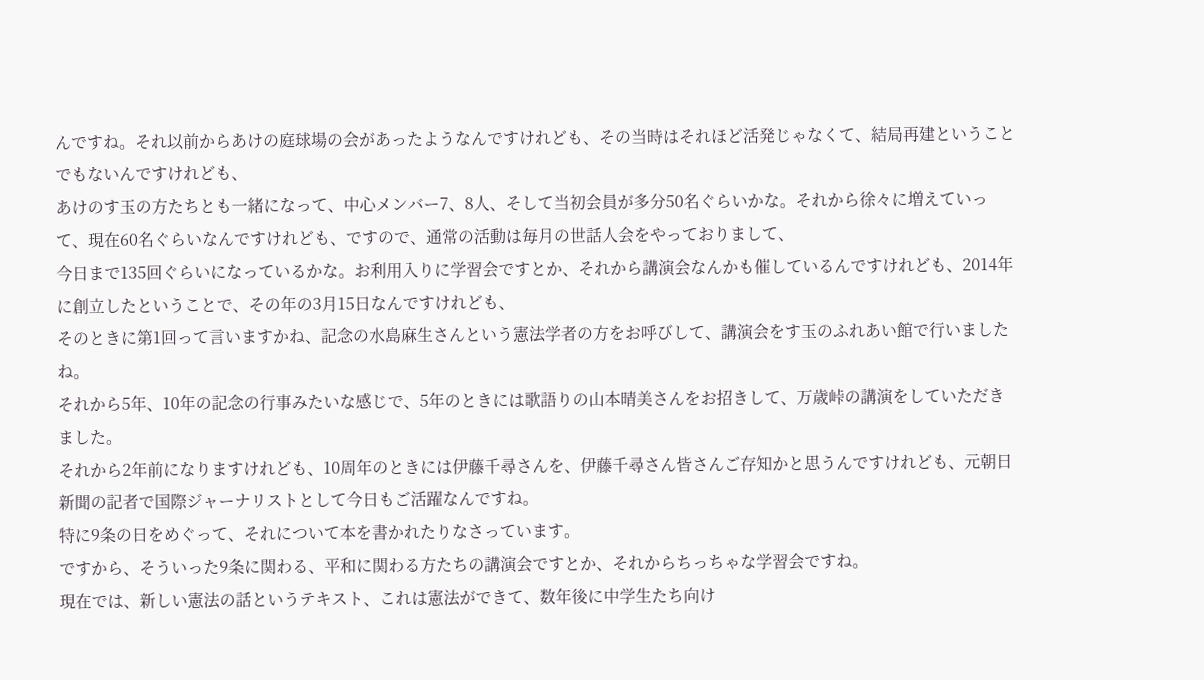んですね。それ以前からあけの庭球場の会があったようなんですけれども、その当時はそれほど活発じゃなくて、結局再建ということでもないんですけれども、
あけのす玉の方たちとも一緒になって、中心メンバー7、8人、そして当初会員が多分50名ぐらいかな。それから徐々に増えていって、現在60名ぐらいなんですけれども、ですので、通常の活動は毎月の世話人会をやっておりまして、
今日まで135回ぐらいになっているかな。お利用入りに学習会ですとか、それから講演会なんかも催しているんですけれども、2014年に創立したということで、その年の3月15日なんですけれども、
そのときに第1回って言いますかね、記念の水島麻生さんという憲法学者の方をお呼びして、講演会をす玉のふれあい館で行いましたね。
それから5年、10年の記念の行事みたいな感じで、5年のときには歌語りの山本晴美さんをお招きして、万歳峠の講演をしていただきました。
それから2年前になりますけれども、10周年のときには伊藤千尋さんを、伊藤千尋さん皆さんご存知かと思うんですけれども、元朝日新聞の記者で国際ジャーナリストとして今日もご活躍なんですね。
特に9条の日をめぐって、それについて本を書かれたりなさっています。
ですから、そういった9条に関わる、平和に関わる方たちの講演会ですとか、それからちっちゃな学習会ですね。
現在では、新しい憲法の話というテキスト、これは憲法ができて、数年後に中学生たち向け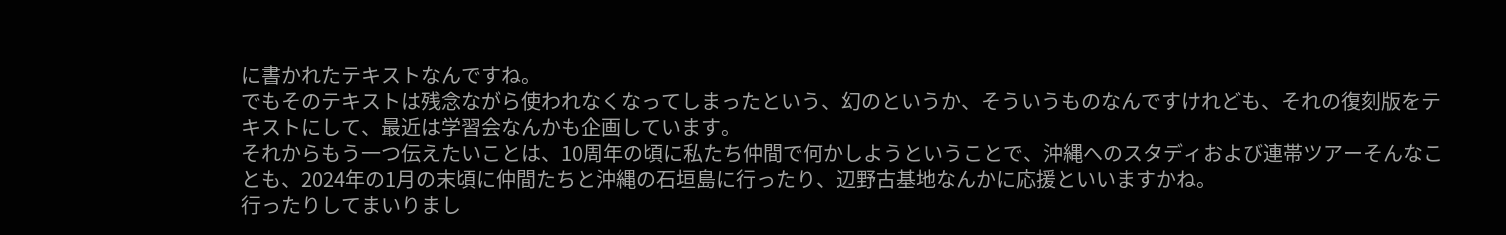に書かれたテキストなんですね。
でもそのテキストは残念ながら使われなくなってしまったという、幻のというか、そういうものなんですけれども、それの復刻版をテキストにして、最近は学習会なんかも企画しています。
それからもう一つ伝えたいことは、10周年の頃に私たち仲間で何かしようということで、沖縄へのスタディおよび連帯ツアーそんなことも、2024年の1月の末頃に仲間たちと沖縄の石垣島に行ったり、辺野古基地なんかに応援といいますかね。
行ったりしてまいりまし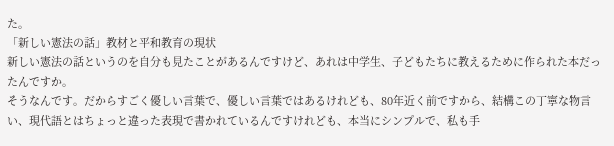た。
「新しい憲法の話」教材と平和教育の現状
新しい憲法の話というのを自分も見たことがあるんですけど、あれは中学生、子どもたちに教えるために作られた本だったんですか。
そうなんです。だからすごく優しい言葉で、優しい言葉ではあるけれども、80年近く前ですから、結構この丁寧な物言い、現代語とはちょっと違った表現で書かれているんですけれども、本当にシンプルで、私も手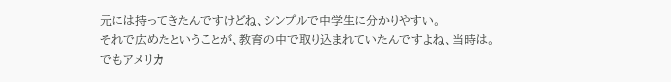元には持ってきたんですけどね、シンプルで中学生に分かりやすい。
それで広めたということが、教育の中で取り込まれていたんですよね、当時は。
でもアメリカ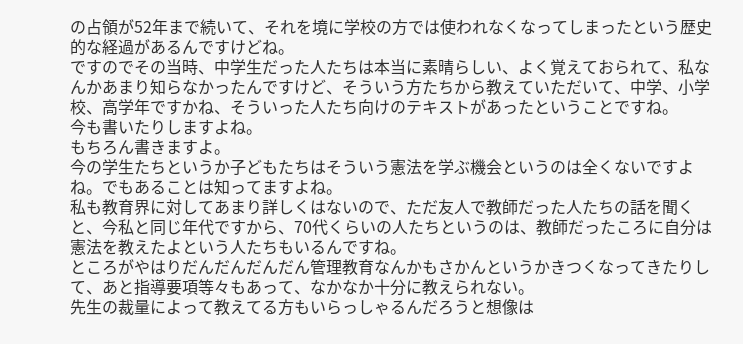の占領が52年まで続いて、それを境に学校の方では使われなくなってしまったという歴史的な経過があるんですけどね。
ですのでその当時、中学生だった人たちは本当に素晴らしい、よく覚えておられて、私なんかあまり知らなかったんですけど、そういう方たちから教えていただいて、中学、小学校、高学年ですかね、そういった人たち向けのテキストがあったということですね。
今も書いたりしますよね。
もちろん書きますよ。
今の学生たちというか子どもたちはそういう憲法を学ぶ機会というのは全くないですよね。でもあることは知ってますよね。
私も教育界に対してあまり詳しくはないので、ただ友人で教師だった人たちの話を聞くと、今私と同じ年代ですから、70代くらいの人たちというのは、教師だったころに自分は憲法を教えたよという人たちもいるんですね。
ところがやはりだんだんだんだん管理教育なんかもさかんというかきつくなってきたりして、あと指導要項等々もあって、なかなか十分に教えられない。
先生の裁量によって教えてる方もいらっしゃるんだろうと想像は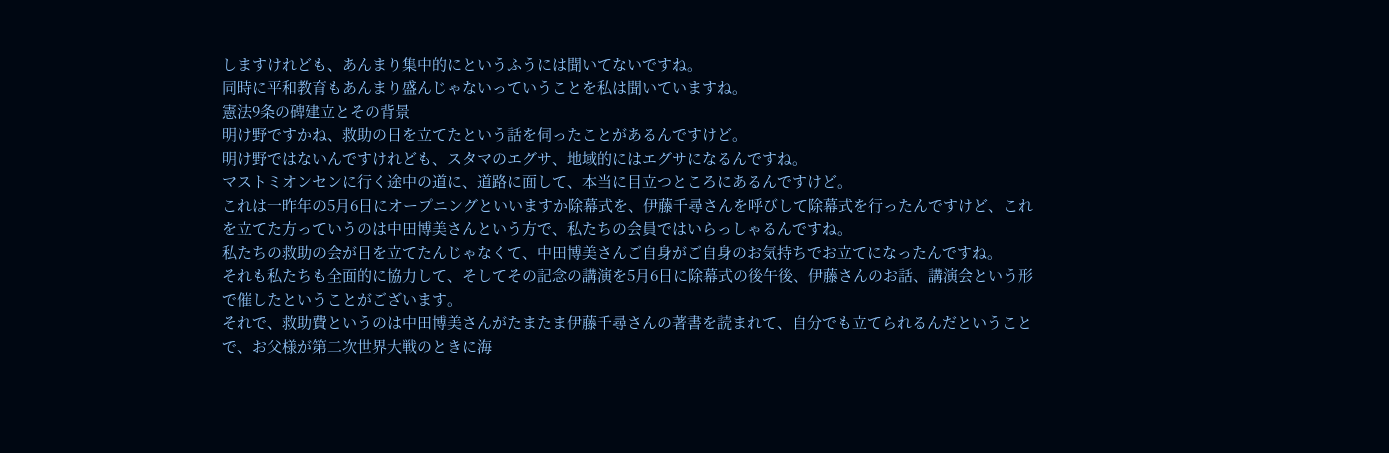しますけれども、あんまり集中的にというふうには聞いてないですね。
同時に平和教育もあんまり盛んじゃないっていうことを私は聞いていますね。
憲法9条の碑建立とその背景
明け野ですかね、救助の日を立てたという話を伺ったことがあるんですけど。
明け野ではないんですけれども、スタマのエグサ、地域的にはエグサになるんですね。
マストミオンセンに行く途中の道に、道路に面して、本当に目立つところにあるんですけど。
これは一昨年の5月6日にオープニングといいますか除幕式を、伊藤千尋さんを呼びして除幕式を行ったんですけど、これを立てた方っていうのは中田博美さんという方で、私たちの会員ではいらっしゃるんですね。
私たちの救助の会が日を立てたんじゃなくて、中田博美さんご自身がご自身のお気持ちでお立てになったんですね。
それも私たちも全面的に協力して、そしてその記念の講演を5月6日に除幕式の後午後、伊藤さんのお話、講演会という形で催したということがございます。
それで、救助費というのは中田博美さんがたまたま伊藤千尋さんの著書を読まれて、自分でも立てられるんだということで、お父様が第二次世界大戦のときに海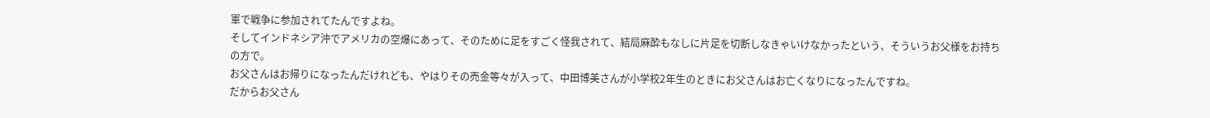軍で戦争に参加されてたんですよね。
そしてインドネシア沖でアメリカの空爆にあって、そのために足をすごく怪我されて、結局麻酔もなしに片足を切断しなきゃいけなかったという、そういうお父様をお持ちの方で。
お父さんはお帰りになったんだけれども、やはりその売金等々が入って、中田博美さんが小学校2年生のときにお父さんはお亡くなりになったんですね。
だからお父さん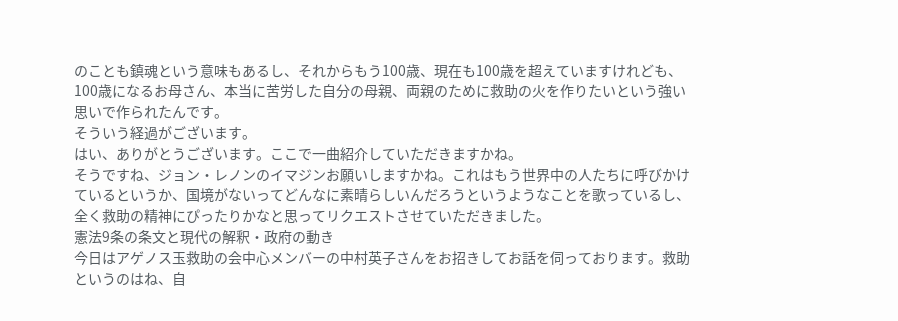のことも鎮魂という意味もあるし、それからもう100歳、現在も100歳を超えていますけれども、100歳になるお母さん、本当に苦労した自分の母親、両親のために救助の火を作りたいという強い思いで作られたんです。
そういう経過がございます。
はい、ありがとうございます。ここで一曲紹介していただきますかね。
そうですね、ジョン・レノンのイマジンお願いしますかね。これはもう世界中の人たちに呼びかけているというか、国境がないってどんなに素晴らしいんだろうというようなことを歌っているし、全く救助の精神にぴったりかなと思ってリクエストさせていただきました。
憲法9条の条文と現代の解釈・政府の動き
今日はアゲノス玉救助の会中心メンバーの中村英子さんをお招きしてお話を伺っております。救助というのはね、自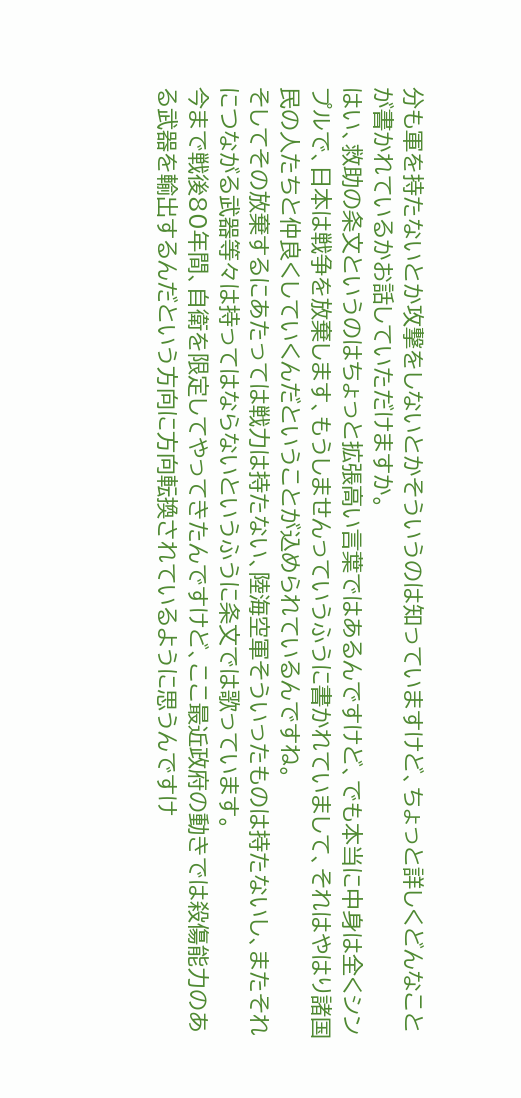分も軍を持たないとか攻撃をしないとかそういうのは知っていますけど、ちょっと詳しくどんなことが書かれているかお話していただけますか。
はい、救助の条文というのはちょっと拡張高い言葉ではあるんですけど、でも本当に中身は全くシンプルで、日本は戦争を放棄します、もうしませんっていうふうに書かれていまして、それはやはり諸国民の人たちと仲良くしていくんだということが込められているんですね。
そしてその放棄するにあたっては戦力は持たない、陸海空軍そういったものは持たないし、またそれにつながる武器等々は持ってはならないというふうに条文では歌っています。
今まで戦後80年間、自衛を限定してやってきたんですけど、ここ最近政府の動きでは殺傷能力のある武器を輸出するんだという方向に方向転換されているように思うんですけ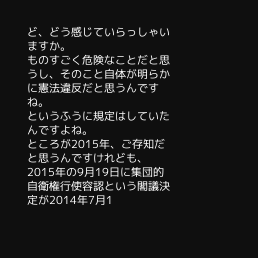ど、どう感じていらっしゃいますか。
ものすごく危険なことだと思うし、そのこと自体が明らかに憲法違反だと思うんですね。
というふうに規定はしていたんですよね。
ところが2015年、ご存知だと思うんですけれども、2015年の9月19日に集団的自衛権行使容認という閣議決定が2014年7月1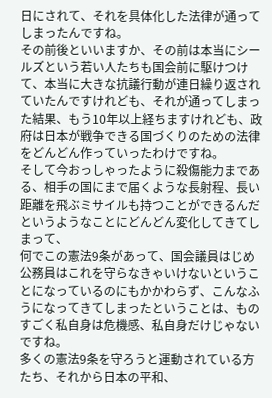日にされて、それを具体化した法律が通ってしまったんですね。
その前後といいますか、その前は本当にシールズという若い人たちも国会前に駆けつけて、本当に大きな抗議行動が連日繰り返されていたんですけれども、それが通ってしまった結果、もう10年以上経ちますけれども、政府は日本が戦争できる国づくりのための法律をどんどん作っていったわけですね。
そして今おっしゃったように殺傷能力まである、相手の国にまで届くような長射程、長い距離を飛ぶミサイルも持つことができるんだというようなことにどんどん変化してきてしまって、
何でこの憲法9条があって、国会議員はじめ公務員はこれを守らなきゃいけないということになっているのにもかかわらず、こんなふうになってきてしまったということは、ものすごく私自身は危機感、私自身だけじゃないですね。
多くの憲法9条を守ろうと運動されている方たち、それから日本の平和、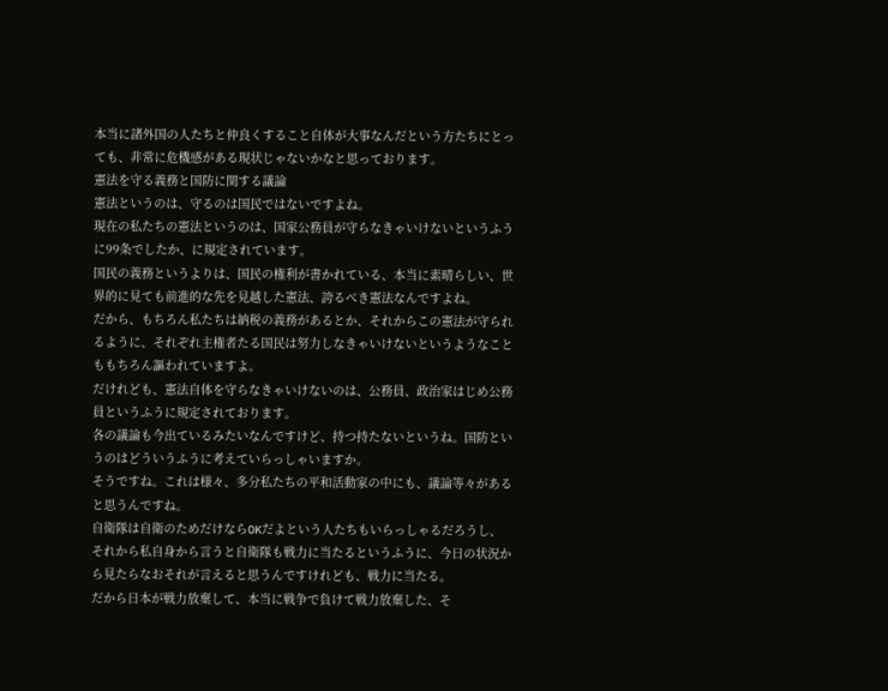本当に諸外国の人たちと仲良くすること自体が大事なんだという方たちにとっても、非常に危機感がある現状じゃないかなと思っております。
憲法を守る義務と国防に関する議論
憲法というのは、守るのは国民ではないですよね。
現在の私たちの憲法というのは、国家公務員が守らなきゃいけないというふうに99条でしたか、に規定されています。
国民の義務というよりは、国民の権利が書かれている、本当に素晴らしい、世界的に見ても前進的な先を見越した憲法、誇るべき憲法なんですよね。
だから、もちろん私たちは納税の義務があるとか、それからこの憲法が守られるように、それぞれ主権者たる国民は努力しなきゃいけないというようなことももちろん謳われていますよ。
だけれども、憲法自体を守らなきゃいけないのは、公務員、政治家はじめ公務員というふうに規定されております。
各の議論も今出ているみたいなんですけど、持つ持たないというね。国防というのはどういうふうに考えていらっしゃいますか。
そうですね。これは様々、多分私たちの平和活動家の中にも、議論等々があると思うんですね。
自衛隊は自衛のためだけならOKだよという人たちもいらっしゃるだろうし、それから私自身から言うと自衛隊も戦力に当たるというふうに、今日の状況から見たらなおそれが言えると思うんですけれども、戦力に当たる。
だから日本が戦力放棄して、本当に戦争で負けて戦力放棄した、そ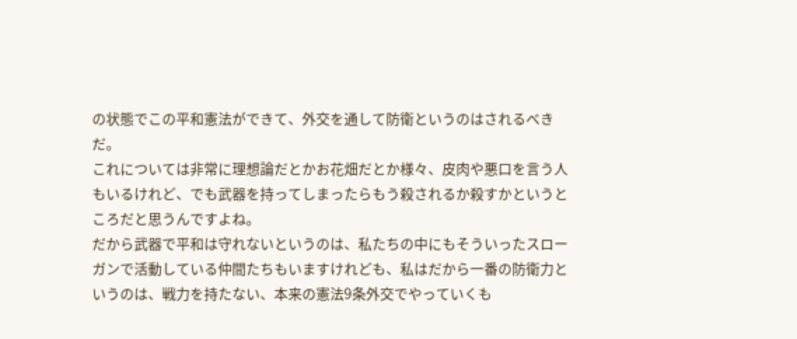の状態でこの平和憲法ができて、外交を通して防衛というのはされるべきだ。
これについては非常に理想論だとかお花畑だとか様々、皮肉や悪口を言う人もいるけれど、でも武器を持ってしまったらもう殺されるか殺すかというところだと思うんですよね。
だから武器で平和は守れないというのは、私たちの中にもそういったスローガンで活動している仲間たちもいますけれども、私はだから一番の防衛力というのは、戦力を持たない、本来の憲法9条外交でやっていくも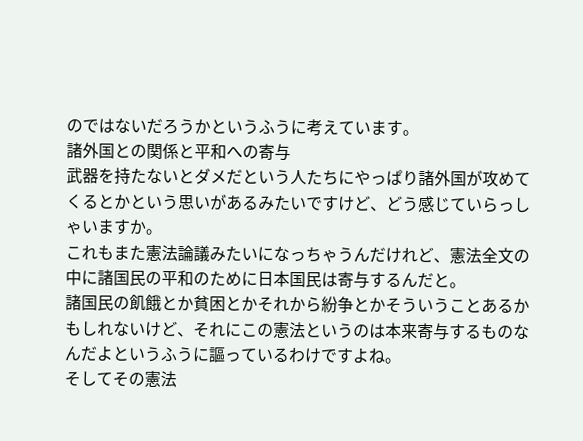のではないだろうかというふうに考えています。
諸外国との関係と平和への寄与
武器を持たないとダメだという人たちにやっぱり諸外国が攻めてくるとかという思いがあるみたいですけど、どう感じていらっしゃいますか。
これもまた憲法論議みたいになっちゃうんだけれど、憲法全文の中に諸国民の平和のために日本国民は寄与するんだと。
諸国民の飢餓とか貧困とかそれから紛争とかそういうことあるかもしれないけど、それにこの憲法というのは本来寄与するものなんだよというふうに謳っているわけですよね。
そしてその憲法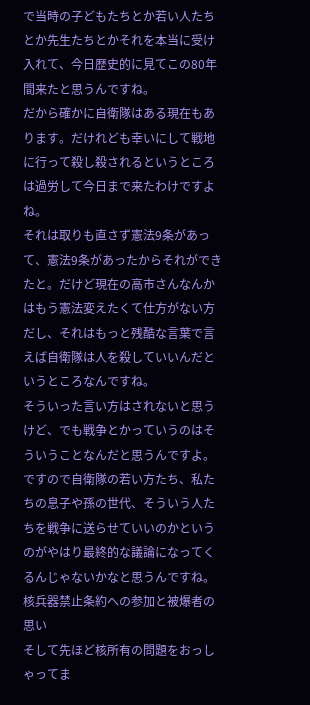で当時の子どもたちとか若い人たちとか先生たちとかそれを本当に受け入れて、今日歴史的に見てこの80年間来たと思うんですね。
だから確かに自衛隊はある現在もあります。だけれども幸いにして戦地に行って殺し殺されるというところは過労して今日まで来たわけですよね。
それは取りも直さず憲法9条があって、憲法9条があったからそれができたと。だけど現在の高市さんなんかはもう憲法変えたくて仕方がない方だし、それはもっと残酷な言葉で言えば自衛隊は人を殺していいんだというところなんですね。
そういった言い方はされないと思うけど、でも戦争とかっていうのはそういうことなんだと思うんですよ。
ですので自衛隊の若い方たち、私たちの息子や孫の世代、そういう人たちを戦争に送らせていいのかというのがやはり最終的な議論になってくるんじゃないかなと思うんですね。
核兵器禁止条約への参加と被爆者の思い
そして先ほど核所有の問題をおっしゃってま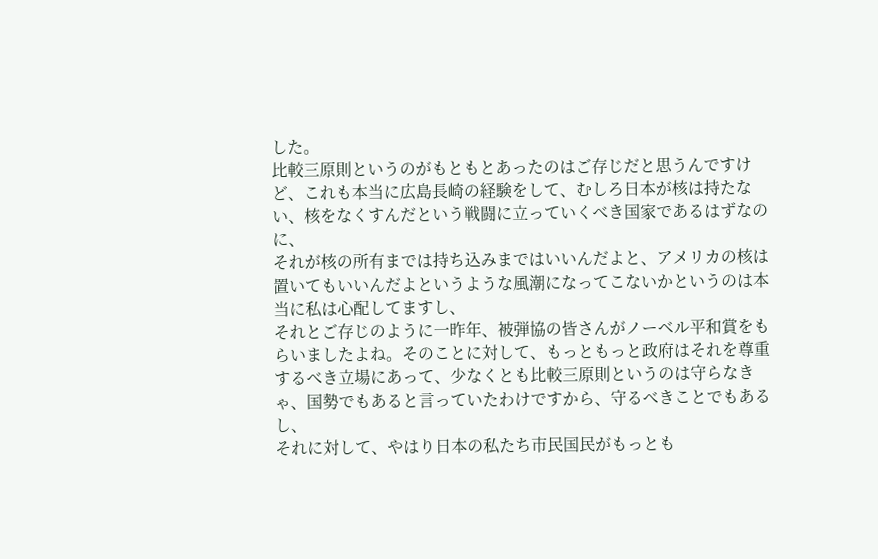した。
比較三原則というのがもともとあったのはご存じだと思うんですけど、これも本当に広島長崎の経験をして、むしろ日本が核は持たない、核をなくすんだという戦闘に立っていくべき国家であるはずなのに、
それが核の所有までは持ち込みまではいいんだよと、アメリカの核は置いてもいいんだよというような風潮になってこないかというのは本当に私は心配してますし、
それとご存じのように一昨年、被弾協の皆さんがノーベル平和賞をもらいましたよね。そのことに対して、もっともっと政府はそれを尊重するべき立場にあって、少なくとも比較三原則というのは守らなきゃ、国勢でもあると言っていたわけですから、守るべきことでもあるし、
それに対して、やはり日本の私たち市民国民がもっとも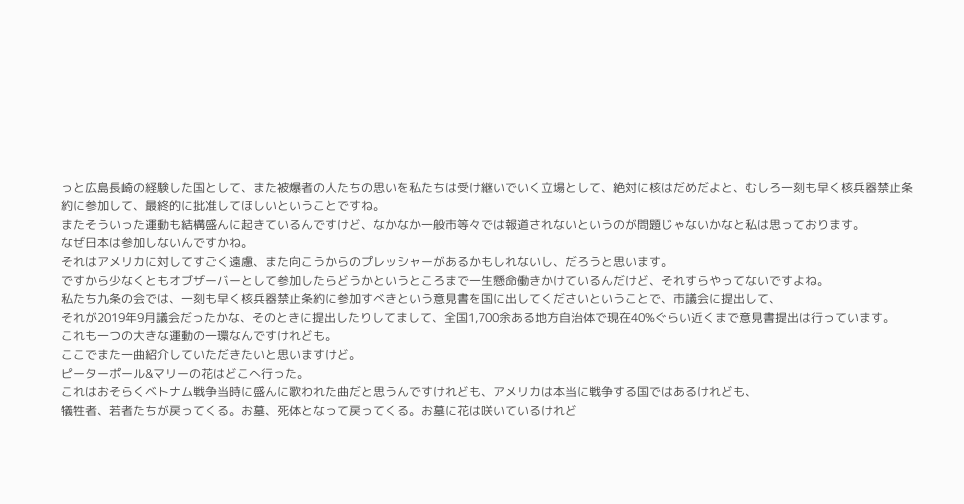っと広島長崎の経験した国として、また被爆者の人たちの思いを私たちは受け継いでいく立場として、絶対に核はだめだよと、むしろ一刻も早く核兵器禁止条約に参加して、最終的に批准してほしいということですね。
またそういった運動も結構盛んに起きているんですけど、なかなか一般市等々では報道されないというのが問題じゃないかなと私は思っております。
なぜ日本は参加しないんですかね。
それはアメリカに対してすごく遠慮、また向こうからのプレッシャーがあるかもしれないし、だろうと思います。
ですから少なくともオブザーバーとして参加したらどうかというところまで一生懸命働きかけているんだけど、それすらやってないですよね。
私たち九条の会では、一刻も早く核兵器禁止条約に参加すべきという意見書を国に出してくださいということで、市議会に提出して、
それが2019年9月議会だったかな、そのときに提出したりしてまして、全国1,700余ある地方自治体で現在40%ぐらい近くまで意見書提出は行っています。
これも一つの大きな運動の一環なんですけれども。
ここでまた一曲紹介していただきたいと思いますけど。
ピーターポール&マリーの花はどこへ行った。
これはおそらくベトナム戦争当時に盛んに歌われた曲だと思うんですけれども、アメリカは本当に戦争する国ではあるけれども、
犠牲者、若者たちが戻ってくる。お墓、死体となって戻ってくる。お墓に花は咲いているけれど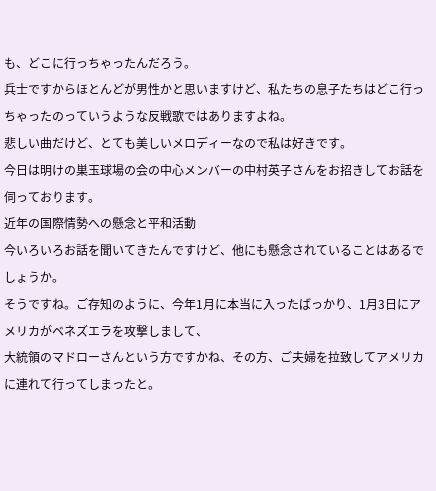も、どこに行っちゃったんだろう。
兵士ですからほとんどが男性かと思いますけど、私たちの息子たちはどこ行っちゃったのっていうような反戦歌ではありますよね。
悲しい曲だけど、とても美しいメロディーなので私は好きです。
今日は明けの巣玉球場の会の中心メンバーの中村英子さんをお招きしてお話を伺っております。
近年の国際情勢への懸念と平和活動
今いろいろお話を聞いてきたんですけど、他にも懸念されていることはあるでしょうか。
そうですね。ご存知のように、今年1月に本当に入ったばっかり、1月3日にアメリカがベネズエラを攻撃しまして、
大統領のマドローさんという方ですかね、その方、ご夫婦を拉致してアメリカに連れて行ってしまったと。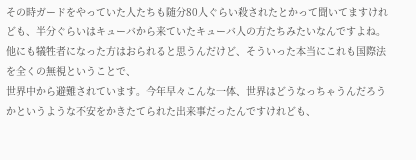その時ガードをやっていた人たちも随分80人ぐらい殺されたとかって聞いてますけれども、半分ぐらいはキューバから来ていたキューバ人の方たちみたいなんですよね。
他にも犠牲者になった方はおられると思うんだけど、そういった本当にこれも国際法を全くの無視ということで、
世界中から避難されています。今年早々こんな一体、世界はどうなっちゃうんだろうかというような不安をかきたてられた出来事だったんですけれども、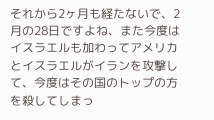それから2ヶ月も経たないで、2月の28日ですよね、また今度はイスラエルも加わってアメリカとイスラエルがイランを攻撃して、今度はその国のトップの方を殺してしまっ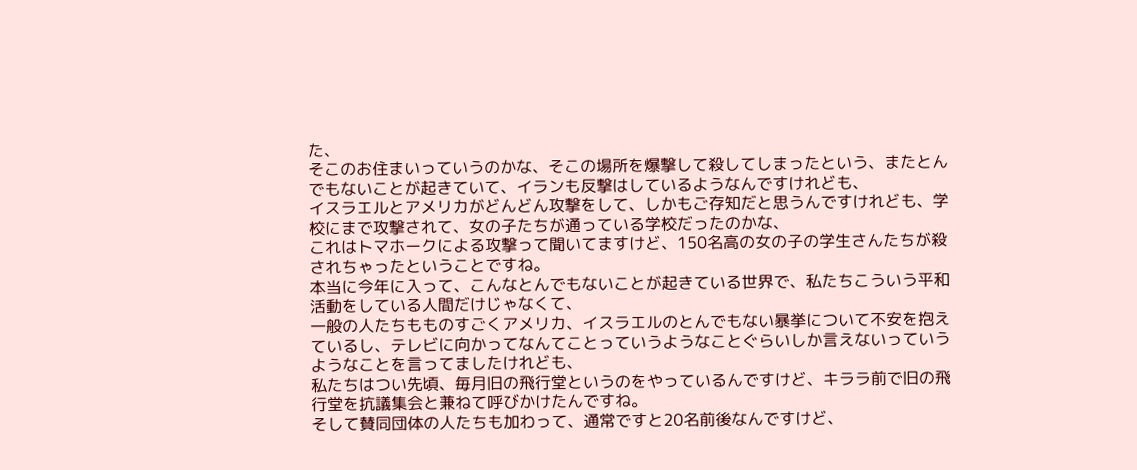た、
そこのお住まいっていうのかな、そこの場所を爆撃して殺してしまったという、またとんでもないことが起きていて、イランも反撃はしているようなんですけれども、
イスラエルとアメリカがどんどん攻撃をして、しかもご存知だと思うんですけれども、学校にまで攻撃されて、女の子たちが通っている学校だったのかな、
これはトマホークによる攻撃って聞いてますけど、150名高の女の子の学生さんたちが殺されちゃったということですね。
本当に今年に入って、こんなとんでもないことが起きている世界で、私たちこういう平和活動をしている人間だけじゃなくて、
一般の人たちもものすごくアメリカ、イスラエルのとんでもない暴挙について不安を抱えているし、テレビに向かってなんてことっていうようなことぐらいしか言えないっていうようなことを言ってましたけれども、
私たちはつい先頃、毎月旧の飛行堂というのをやっているんですけど、キララ前で旧の飛行堂を抗議集会と兼ねて呼びかけたんですね。
そして賛同団体の人たちも加わって、通常ですと20名前後なんですけど、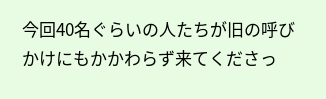今回40名ぐらいの人たちが旧の呼びかけにもかかわらず来てくださっ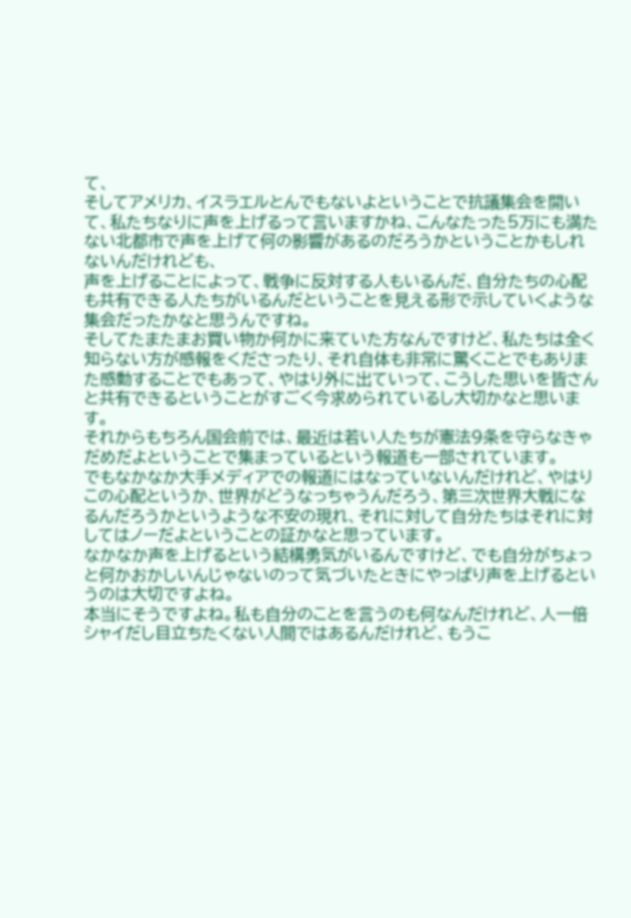て、
そしてアメリカ、イスラエルとんでもないよということで抗議集会を開いて、私たちなりに声を上げるって言いますかね、こんなたった5万にも満たない北都市で声を上げて何の影響があるのだろうかということかもしれないんだけれども、
声を上げることによって、戦争に反対する人もいるんだ、自分たちの心配も共有できる人たちがいるんだということを見える形で示していくような集会だったかなと思うんですね。
そしてたまたまお買い物か何かに来ていた方なんですけど、私たちは全く知らない方が感報をくださったり、それ自体も非常に驚くことでもありまた感動することでもあって、やはり外に出ていって、こうした思いを皆さんと共有できるということがすごく今求められているし大切かなと思います。
それからもちろん国会前では、最近は若い人たちが憲法9条を守らなきゃだめだよということで集まっているという報道も一部されています。
でもなかなか大手メディアでの報道にはなっていないんだけれど、やはりこの心配というか、世界がどうなっちゃうんだろう、第三次世界大戦になるんだろうかというような不安の現れ、それに対して自分たちはそれに対してはノーだよということの証かなと思っています。
なかなか声を上げるという結構勇気がいるんですけど、でも自分がちょっと何かおかしいんじゃないのって気づいたときにやっぱり声を上げるというのは大切ですよね。
本当にそうですよね。私も自分のことを言うのも何なんだけれど、人一倍シャイだし目立ちたくない人間ではあるんだけれど、もうこ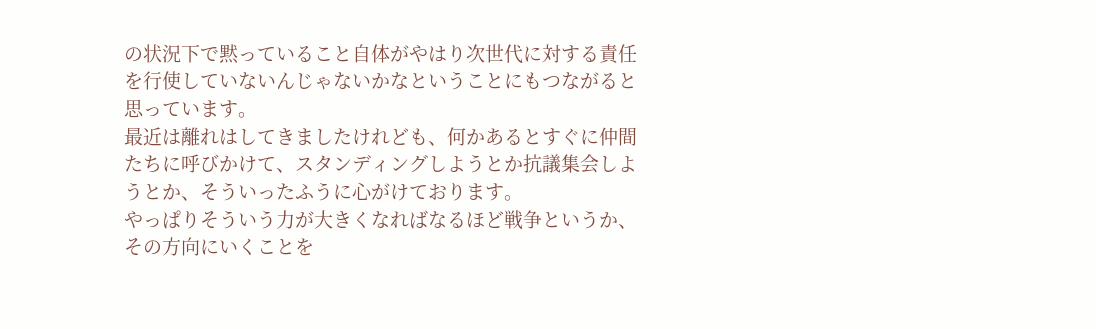の状況下で黙っていること自体がやはり次世代に対する責任を行使していないんじゃないかなということにもつながると思っています。
最近は離れはしてきましたけれども、何かあるとすぐに仲間たちに呼びかけて、スタンディングしようとか抗議集会しようとか、そういったふうに心がけております。
やっぱりそういう力が大きくなればなるほど戦争というか、その方向にいくことを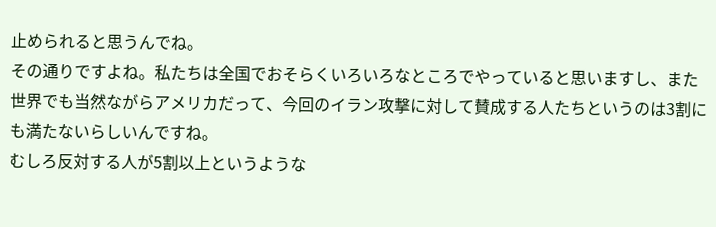止められると思うんでね。
その通りですよね。私たちは全国でおそらくいろいろなところでやっていると思いますし、また世界でも当然ながらアメリカだって、今回のイラン攻撃に対して賛成する人たちというのは3割にも満たないらしいんですね。
むしろ反対する人が5割以上というような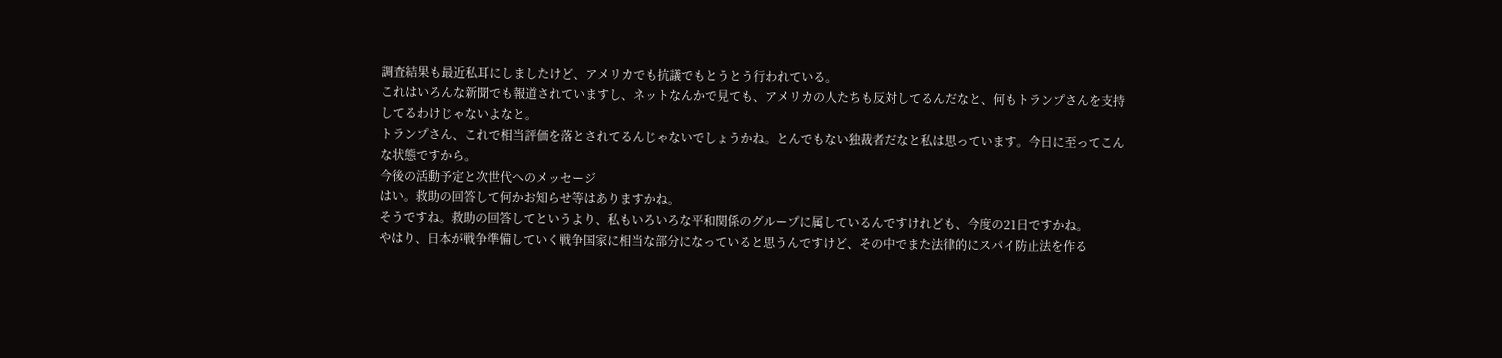調査結果も最近私耳にしましたけど、アメリカでも抗議でもとうとう行われている。
これはいろんな新聞でも報道されていますし、ネットなんかで見ても、アメリカの人たちも反対してるんだなと、何もトランプさんを支持してるわけじゃないよなと。
トランプさん、これで相当評価を落とされてるんじゃないでしょうかね。とんでもない独裁者だなと私は思っています。今日に至ってこんな状態ですから。
今後の活動予定と次世代へのメッセージ
はい。救助の回答して何かお知らせ等はありますかね。
そうですね。救助の回答してというより、私もいろいろな平和関係のグループに属しているんですけれども、今度の21日ですかね。
やはり、日本が戦争準備していく戦争国家に相当な部分になっていると思うんですけど、その中でまた法律的にスパイ防止法を作る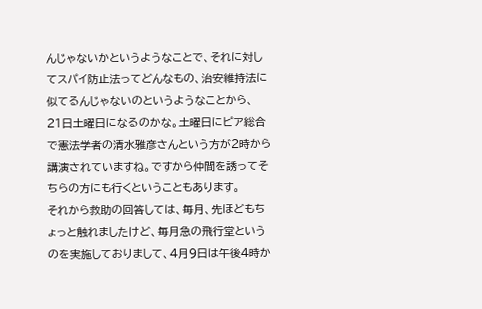んじゃないかというようなことで、それに対してスパイ防止法ってどんなもの、治安維持法に似てるんじゃないのというようなことから、
21日土曜日になるのかな。土曜日にピア総合で憲法学者の清水雅彦さんという方が2時から講演されていますね。ですから仲間を誘ってそちらの方にも行くということもあります。
それから救助の回答しては、毎月、先ほどもちょっと触れましたけど、毎月急の飛行堂というのを実施しておりまして、4月9日は午後4時か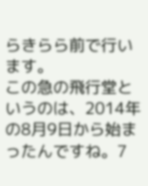らきらら前で行います。
この急の飛行堂というのは、2014年の8月9日から始まったんですね。7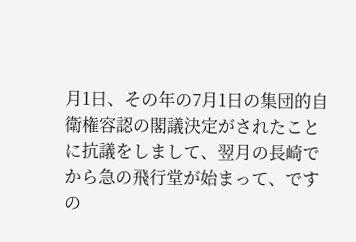月1日、その年の7月1日の集団的自衛権容認の閣議決定がされたことに抗議をしまして、翌月の長崎でから急の飛行堂が始まって、ですの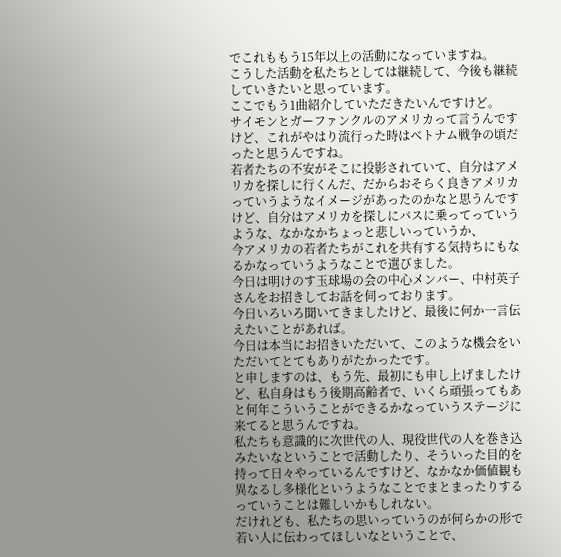でこれももう15年以上の活動になっていますね。
こうした活動を私たちとしては継続して、今後も継続していきたいと思っています。
ここでもう1曲紹介していただきたいんですけど。
サイモンとガーファンクルのアメリカって言うんですけど、これがやはり流行った時はベトナム戦争の頃だったと思うんですね。
若者たちの不安がそこに投影されていて、自分はアメリカを探しに行くんだ、だからおそらく良きアメリカっていうようなイメージがあったのかなと思うんですけど、自分はアメリカを探しにバスに乗ってっていうような、なかなかちょっと悲しいっていうか、
今アメリカの若者たちがこれを共有する気持ちにもなるかなっていうようなことで選びました。
今日は明けのす玉球場の会の中心メンバー、中村英子さんをお招きしてお話を伺っております。
今日いろいろ聞いてきましたけど、最後に何か一言伝えたいことがあれば。
今日は本当にお招きいただいて、このような機会をいただいてとてもありがたかったです。
と申しますのは、もう先、最初にも申し上げましたけど、私自身はもう後期高齢者で、いくら頑張ってもあと何年こういうことができるかなっていうステージに来てると思うんですね。
私たちも意識的に次世代の人、現役世代の人を巻き込みたいなということで活動したり、そういった目的を持って日々やっているんですけど、なかなか価値観も異なるし多様化というようなことでまとまったりするっていうことは難しいかもしれない。
だけれども、私たちの思いっていうのが何らかの形で若い人に伝わってほしいなということで、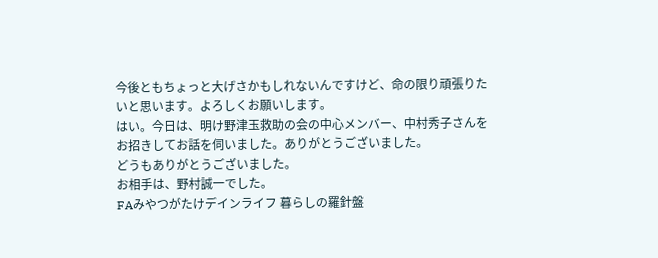今後ともちょっと大げさかもしれないんですけど、命の限り頑張りたいと思います。よろしくお願いします。
はい。今日は、明け野津玉救助の会の中心メンバー、中村秀子さんをお招きしてお話を伺いました。ありがとうございました。
どうもありがとうございました。
お相手は、野村誠一でした。
FAみやつがたけデインライフ 暮らしの羅針盤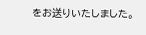をお送りいたしました。